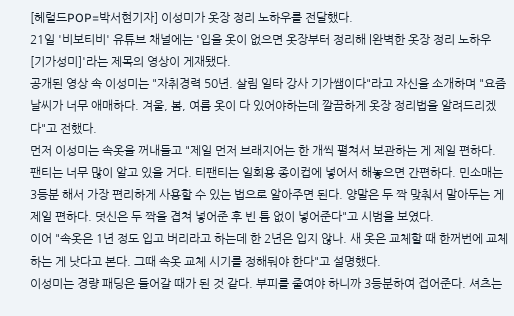[헤럴드POP=박서현기자] 이성미가 옷장 정리 노하우를 전달했다.
21일 '비보티비' 유튜브 채널에는 '입을 옷이 없으면 옷장부터 정리해 |완벽한 옷장 정리 노하우 [기가성미]'라는 제목의 영상이 게재됐다.
공개된 영상 속 이성미는 "자취경력 50년. 살림 일타 강사 기가쌤이다"라고 자신을 소개하며 "요즘 날씨가 너무 애매하다. 겨울, 봄, 여름 옷이 다 있어야하는데 깔끔하게 옷장 정리법을 알려드리겠다"고 전했다.
먼저 이성미는 속옷을 꺼내들고 "제일 먼저 브래지어는 한 개씩 펼쳐서 보관하는 게 제일 편하다. 팬티는 너무 많이 알고 있을 거다. 티팬티는 일회용 종이컵에 넣어서 해놓으면 간편하다. 민소매는 3등분 해서 가장 편리하게 사용할 수 있는 법으로 알아주면 된다. 양말은 두 짝 맞춰서 말아두는 게 제일 편하다. 덧신은 두 짝을 겹쳐 넣어준 후 빈 틈 없이 넣어준다"고 시범을 보였다.
이어 "속옷은 1년 정도 입고 버리라고 하는데 한 2년은 입지 않나. 새 옷은 교체할 때 한꺼번에 교체하는 게 낫다고 본다. 그때 속옷 교체 시기를 정해둬야 한다"고 설명했다.
이성미는 경량 패딩은 들어갈 때가 된 것 같다. 부피를 줄여야 하니까 3등분하여 접어준다. 셔츠는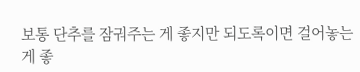보통 단추를 잠궈주는 게 좋지만 되도록이면 걸어놓는 게 좋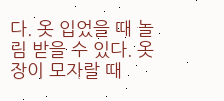다. 옷 입었을 때 놀림 받을 수 있다. 옷장이 모자랄 때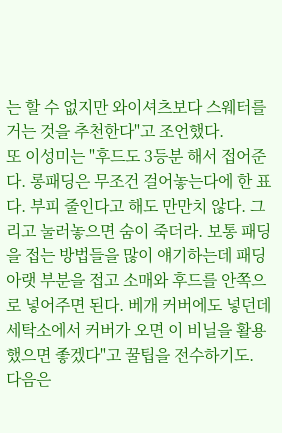는 할 수 없지만 와이셔츠보다 스웨터를 거는 것을 추천한다"고 조언했다.
또 이성미는 "후드도 3등분 해서 접어준다. 롱패딩은 무조건 걸어놓는다에 한 표다. 부피 줄인다고 해도 만만치 않다. 그리고 눌러놓으면 숨이 죽더라. 보통 패딩을 접는 방법들을 많이 얘기하는데 패딩 아랫 부분을 접고 소매와 후드를 안쪽으로 넣어주면 된다. 베개 커버에도 넣던데 세탁소에서 커버가 오면 이 비닐을 활용했으면 좋겠다"고 꿀팁을 전수하기도.
다음은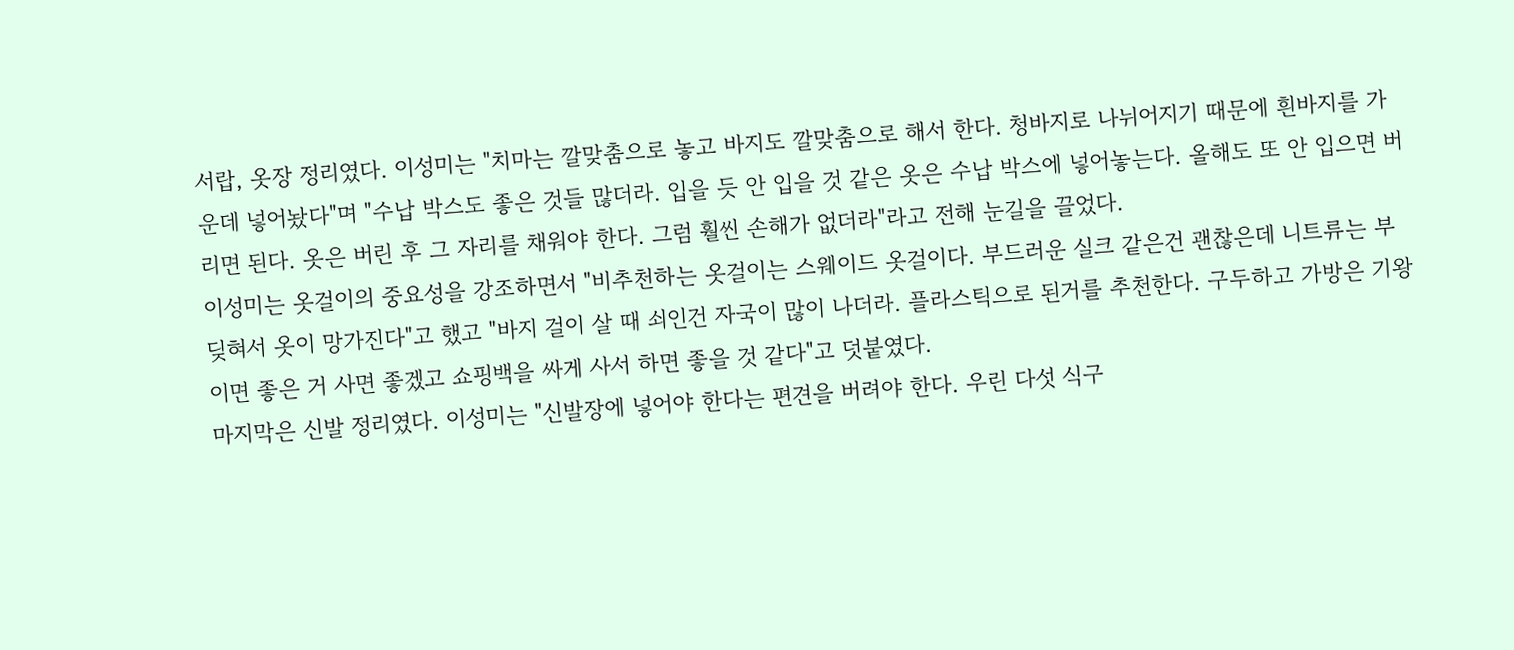서랍, 옷장 정리였다. 이성미는 "치마는 깔맞춤으로 놓고 바지도 깔맞춤으로 해서 한다. 청바지로 나뉘어지기 때문에 흰바지를 가운데 넣어놨다"며 "수납 박스도 좋은 것들 많더라. 입을 듯 안 입을 것 같은 옷은 수납 박스에 넣어놓는다. 올해도 또 안 입으면 버리면 된다. 옷은 버린 후 그 자리를 채워야 한다. 그럼 훨씬 손해가 없더라"라고 전해 눈길을 끌었다.
이성미는 옷걸이의 중요성을 강조하면서 "비추천하는 옷걸이는 스웨이드 옷걸이다. 부드러운 실크 같은건 괜찮은데 니트류는 부딪혀서 옷이 망가진다"고 했고 "바지 걸이 살 때 쇠인건 자국이 많이 나더라. 플라스틱으로 된거를 추천한다. 구두하고 가방은 기왕이면 좋은 거 사면 좋겠고 쇼핑백을 싸게 사서 하면 좋을 것 같다"고 덧붙였다.
마지막은 신발 정리였다. 이성미는 "신발장에 넣어야 한다는 편견을 버려야 한다. 우린 다섯 식구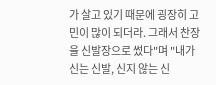가 살고 있기 때문에 굉장히 고민이 많이 되더라. 그래서 찬장을 신발장으로 썼다"며 "내가 신는 신발, 신지 않는 신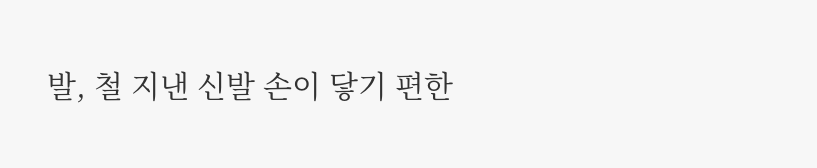발, 철 지낸 신발 손이 닿기 편한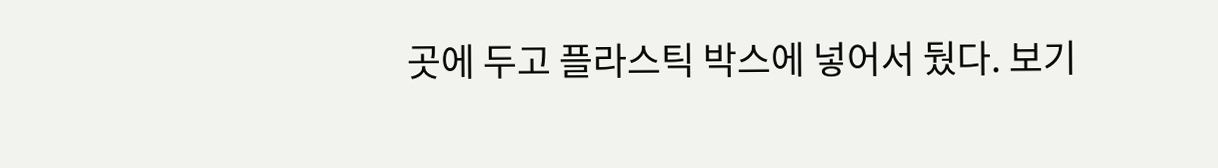곳에 두고 플라스틱 박스에 넣어서 뒀다. 보기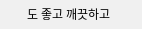도 좋고 깨끗하고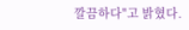깔끔하다"고 밝혔다.